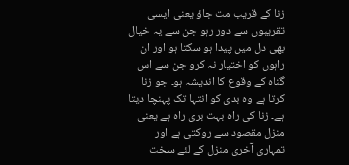زنا کے قریب مت جاؤ یعنی ایسی تقریبوں سے دور رہو جن سے یہ خیال بھی دل میں پیدا ہو سکتا ہو اور ان راہوں کو اختیار نہ کرو جن سے اس گناہ کے وقوع کا اندیشہ ہو۔ جو زنا کرتا ہے وہ بدی کو انتہا تک پہنچا دیتا ہے۔ زنا کی راہ بہت بری راہ ہے یعنی منزل مقصود سے روکتی ہے اور تمہاری آخری منزل کے لئے سخت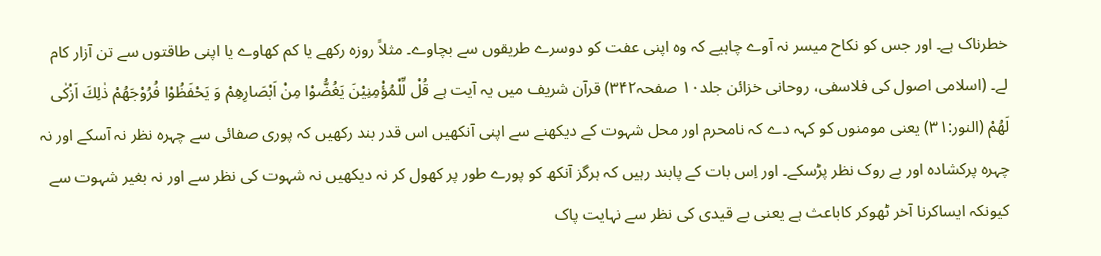خطرناک ہے۔ اور جس کو نکاح میسر نہ آوے چاہیے کہ وہ اپنی عفت کو دوسرے طریقوں سے بچاوے۔ مثلاً روزہ رکھے یا کم کھاوے یا اپنی طاقتوں سے تن آزار کام لے۔ (اسلامی اصول کی فلاسفی، روحانی خزائن جلد۱۰ صفحہ۳۴۲) قرآن شریف میں یہ آیت ہے قُلْ لِّلْمُؤْمِنِيْنَ يَغُضُّوْا مِنْ اَبْصَارِهِمْ وَ يَحْفَظُوْا فُرُوْجَهُمْ ذٰلِكَ اَزْكٰى لَهُمْ (النور:۳۱) یعنی مومنوں کو کہہ دے کہ نامحرم اور محل شہوت کے دیکھنے سے اپنی آنکھیں اس قدر بند رکھیں کہ پوری صفائی سے چہرہ نظر نہ آسکے اور نہ چہرہ پرکشادہ اور بے روک نظر پڑسکے۔ اور اِس بات کے پابند رہیں کہ ہرگز آنکھ کو پورے طور پر کھول کر نہ دیکھیں نہ شہوت کی نظر سے اور نہ بغیر شہوت سے کیونکہ ایساکرنا آخر ٹھوکر کاباعث ہے یعنی بے قیدی کی نظر سے نہایت پاک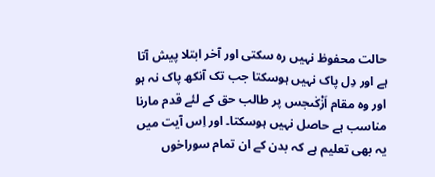حالت محفوظ نہیں رہ سکتی اور آخر ابتلا پیش آتا ہے اور دِل پاک نہیں ہوسکتا جب تک آنکھ پاک نہ ہو اور وہ مقام اَزْكٰىجس پر طالب حق کے لئے قدم مارنا مناسب ہے حاصل نہیں ہوسکتا۔ اور اِس آیت میں یہ بھی تعلیم ہے کہ بدن کے ان تمام سوراخوں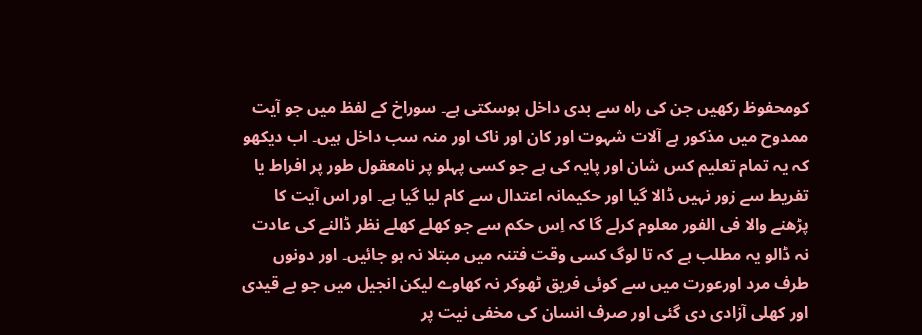کومحفوظ رکھیں جن کی راہ سے بدی داخل ہوسکتی ہے۔ سوراخ کے لفظ میں جو آیت ممدوح میں مذکور ہے آلات شہوت اور کان اور ناک اور منہ سب داخل ہیں۔ اب دیکھو کہ یہ تمام تعلیم کس شان اور پایہ کی ہے جو کسی پہلو پر نامعقول طور پر افراط یا تفریط سے زور نہیں ڈالا گیا اور حکیمانہ اعتدال سے کام لیا گیا ہے۔ اور اس آیت کا پڑھنے والا فی الفور معلوم کرلے گا کہ اِس حکم سے جو کھلے کھلے نظر ڈالنے کی عادت نہ ڈالو یہ مطلب ہے کہ تا لوگ کسی وقت فتنہ میں مبتلا نہ ہو جائیں۔ اور دونوں طرف مرد اورعورت میں سے کوئی فریق ٹھوکر نہ کھاوے لیکن انجیل میں جو بے قیدی اور کھلی آزادی دی گئی اور صرف انسان کی مخفی نیت پر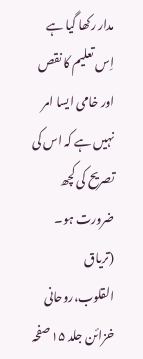مدار رکھا گیا ہے اِس تعلیم کا نقص اور خامی ایسا امر نہیں ہے کہ اس کی تصریح کی کچھ ضرورت ہو۔ (تریاق القلوب،روحانی خزائن جلد ۱۵صفحہ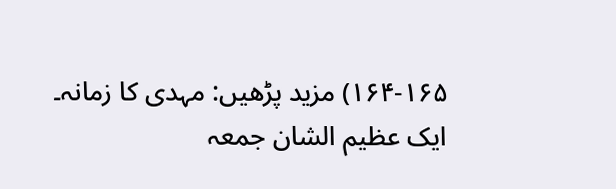۱۶۴-۱۶۵) مزید پڑھیں: مہدی کا زمانہ۔ ایک عظیم الشان جمعہ